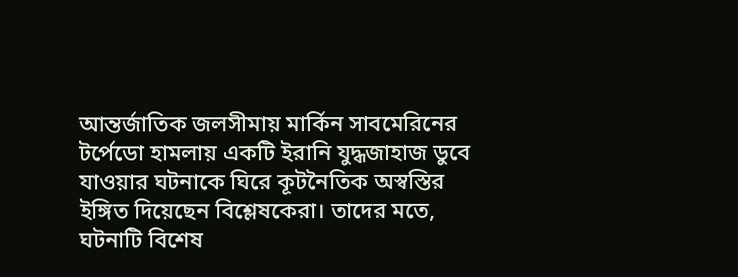আন্তর্জাতিক জলসীমায় মার্কিন সাবমেরিনের টর্পেডো হামলায় একটি ইরানি যুদ্ধজাহাজ ডুবে যাওয়ার ঘটনাকে ঘিরে কূটনৈতিক অস্বস্তির ইঙ্গিত দিয়েছেন বিশ্লেষকেরা। তাদের মতে, ঘটনাটি বিশেষ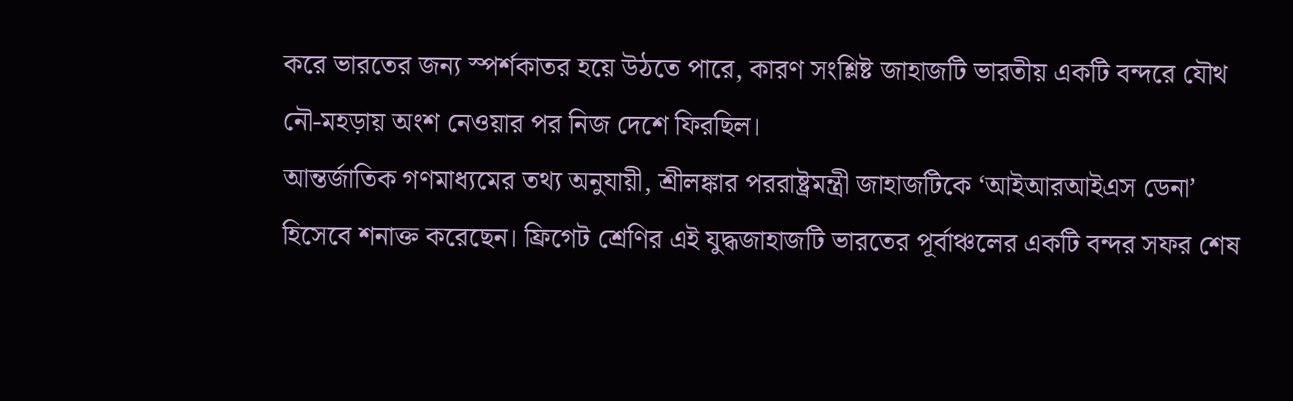করে ভারতের জন্য স্পর্শকাতর হয়ে উঠতে পারে, কারণ সংশ্লিষ্ট জাহাজটি ভারতীয় একটি বন্দরে যৌথ নৌ-মহড়ায় অংশ নেওয়ার পর নিজ দেশে ফিরছিল।
আন্তর্জাতিক গণমাধ্যমের তথ্য অনুযায়ী, শ্রীলঙ্কার পররাষ্ট্রমন্ত্রী জাহাজটিকে ‘আইআরআইএস ডেনা’ হিসেবে শনাক্ত করেছেন। ফ্রিগেট শ্রেণির এই যুদ্ধজাহাজটি ভারতের পূর্বাঞ্চলের একটি বন্দর সফর শেষ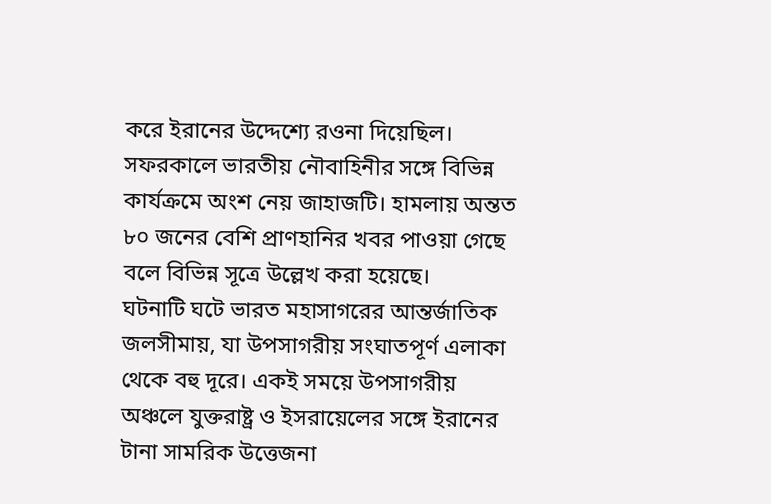করে ইরানের উদ্দেশ্যে রওনা দিয়েছিল। সফরকালে ভারতীয় নৌবাহিনীর সঙ্গে বিভিন্ন কার্যক্রমে অংশ নেয় জাহাজটি। হামলায় অন্তত ৮০ জনের বেশি প্রাণহানির খবর পাওয়া গেছে বলে বিভিন্ন সূত্রে উল্লেখ করা হয়েছে।
ঘটনাটি ঘটে ভারত মহাসাগরের আন্তর্জাতিক জলসীমায়, যা উপসাগরীয় সংঘাতপূর্ণ এলাকা থেকে বহু দূরে। একই সময়ে উপসাগরীয় অঞ্চলে যুক্তরাষ্ট্র ও ইসরায়েলের সঙ্গে ইরানের টানা সামরিক উত্তেজনা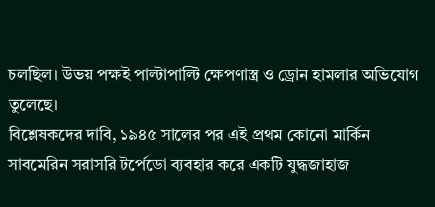চলছিল। উভয় পক্ষই পাল্টাপাল্টি ক্ষেপণাস্ত্র ও ড্রোন হামলার অভিযোগ তুলেছে।
বিশ্লেষকদের দাবি, ১৯৪৫ সালের পর এই প্রথম কোনো মার্কিন সাবমেরিন সরাসরি টর্পেডো ব্যবহার করে একটি যুদ্ধজাহাজ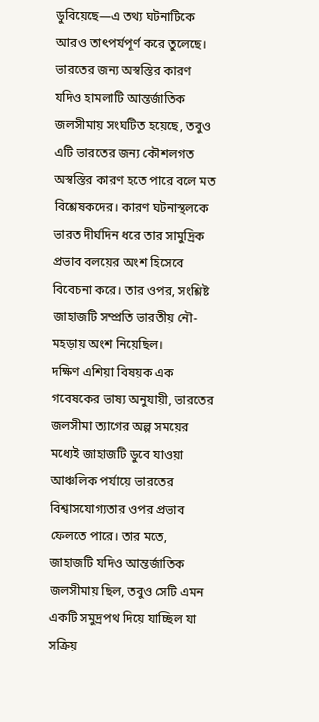ডুবিয়েছে—এ তথ্য ঘটনাটিকে আরও তাৎপর্যপূর্ণ করে তুলেছে। ভারতের জন্য অস্বস্তির কারণ
যদিও হামলাটি আন্তর্জাতিক জলসীমায় সংঘটিত হয়েছে, তবুও এটি ভারতের জন্য কৌশলগত অস্বস্তির কারণ হতে পারে বলে মত বিশ্লেষকদের। কারণ ঘটনাস্থলকে ভারত দীর্ঘদিন ধরে তার সামুদ্রিক প্রভাব বলয়ের অংশ হিসেবে বিবেচনা করে। তার ওপর, সংশ্লিষ্ট জাহাজটি সম্প্রতি ভারতীয় নৌ-মহড়ায় অংশ নিয়েছিল।
দক্ষিণ এশিয়া বিষয়ক এক গবেষকের ভাষ্য অনুযায়ী, ভারতের জলসীমা ত্যাগের অল্প সময়ের মধ্যেই জাহাজটি ডুবে যাওয়া আঞ্চলিক পর্যায়ে ভারতের বিশ্বাসযোগ্যতার ওপর প্রভাব ফেলতে পারে। তার মতে, জাহাজটি যদিও আন্তর্জাতিক জলসীমায় ছিল, তবুও সেটি এমন একটি সমুদ্রপথ দিয়ে যাচ্ছিল যা সক্রিয়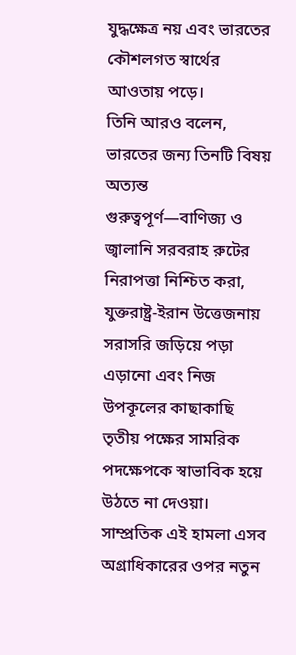যুদ্ধক্ষেত্র নয় এবং ভারতের কৌশলগত স্বার্থের আওতায় পড়ে।
তিনি আরও বলেন, ভারতের জন্য তিনটি বিষয় অত্যন্ত গুরুত্বপূর্ণ—বাণিজ্য ও জ্বালানি সরবরাহ রুটের নিরাপত্তা নিশ্চিত করা, যুক্তরাষ্ট্র-ইরান উত্তেজনায় সরাসরি জড়িয়ে পড়া এড়ানো এবং নিজ উপকূলের কাছাকাছি তৃতীয় পক্ষের সামরিক পদক্ষেপকে স্বাভাবিক হয়ে উঠতে না দেওয়া। সাম্প্রতিক এই হামলা এসব অগ্রাধিকারের ওপর নতুন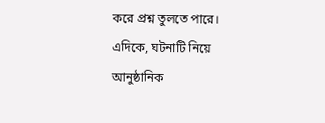করে প্রশ্ন তুলতে পারে।
এদিকে, ঘটনাটি নিয়ে আনুষ্ঠানিক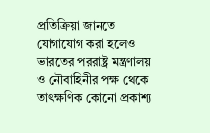প্রতিক্রিয়া জানতে যোগাযোগ করা হলেও ভারতের পররাষ্ট্র মন্ত্রণালয় ও নৌবাহিনীর পক্ষ থেকে তাৎক্ষণিক কোনো প্রকাশ্য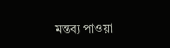মন্তব্য পাওয়া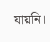যায়নি।